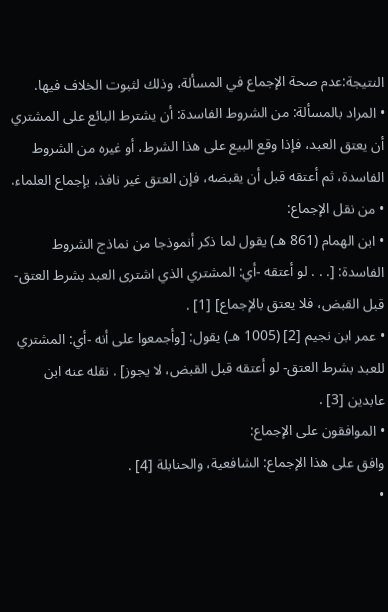النتيجة:عدم صحة الإجماع في المسألة، وذلك لثبوت الخلاف فيها.
• المراد بالمسألة: من الشروط الفاسدة: أن يشترط البائع على المشتري أن يعتق العبد، فإذا وقع البيع على هذا الشرط، أو غيره من الشروط الفاسدة، ثم أعتقه قبل أن يقبضه، فإن العتق غير نافذ، بإجماع العلماء.
• من نقل الإجماع:
• ابن الهمام (861 هـ) يقول لما ذكر أنموذجا من نماذج الشروط الفاسدة: [. . . لو أعتقه -أي: المشتري الذي اشترى العبد بشرط العتق- قبل القبض، فلا يعتق بالإجماع] [1] .
• عمر ابن نجيم [2] (1005 هـ) يقول: [وأجمعوا على أنه -أي: المشتري للعبد بشرط العتق- لو أعتقه قبل القبض، لا يجوز] . نقله عنه ابن عابدين [3] .
• الموافقون على الإجماع:
وافق على هذا الإجماع: الشافعية، والحنابلة [4] .
•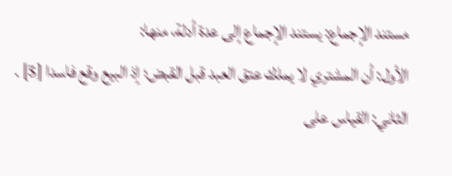مستند الإجماع: يستند الإجماع إلى عدة أدلة، منها:
الأول: أن المشتري لا يملك عتق العبد قبل القبض؛ إذ البيع وقع فاسدا [5] .
الثاني: القياس على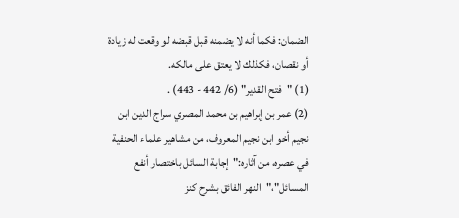الضمان: فكما أنه لا يضمنه قبل قبضه لو وقعت له زيادة أو نقصان، فكذلك لا يعتق على مالكه.
(1) "فتح القدير" (6/ 442 - 443) .
(2) عمر بن إبراهيم بن محمد المصري سراج الدين ابن نجيم أخو ابن نجيم المعروف، من مشاهير علماء الحنفية في عصره، من آثاره:"إجابة السائل باختصار أنفع المسائل"،"النهر الفائق بشرح كنز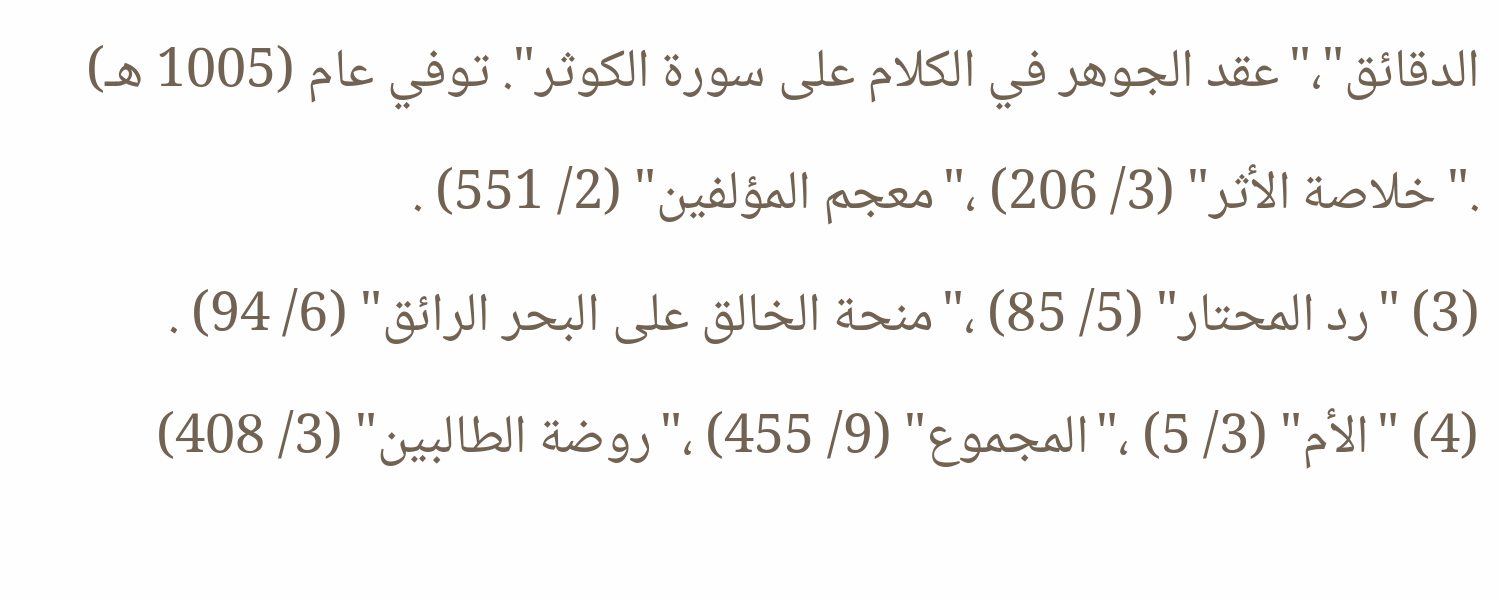الدقائق"،"عقد الجوهر في الكلام على سورة الكوثر". توفي عام (1005 هـ) ."خلاصة الأثر" (3/ 206) ،"معجم المؤلفين" (2/ 551) .
(3) "رد المحتار" (5/ 85) ،"منحة الخالق على البحر الرائق" (6/ 94) .
(4) "الأم" (3/ 5) ،"المجموع" (9/ 455) ،"روضة الطالبين" (3/ 408)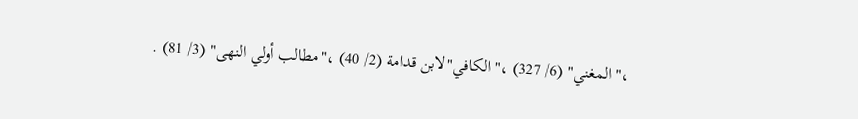،"المغني" (6/ 327) ،"الكافي"لابن قدامة (2/ 40) ،"مطالب أولي النهى" (3/ 81) .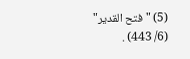(5) "فتح القدير" (6/ 443) .